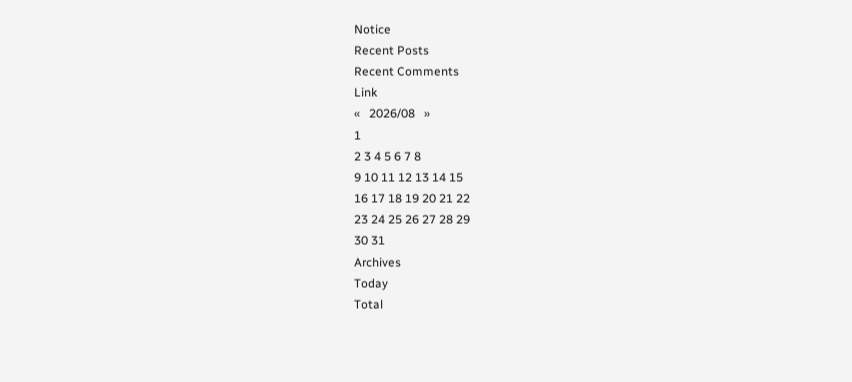Notice
Recent Posts
Recent Comments
Link
«   2026/08   »
1
2 3 4 5 6 7 8
9 10 11 12 13 14 15
16 17 18 19 20 21 22
23 24 25 26 27 28 29
30 31
Archives
Today
Total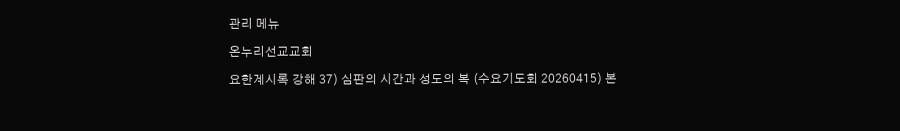관리 메뉴

온누리선교교회

요한계시록 강해 37) 심판의 시간과 성도의 복 (수요기도회 20260415) 본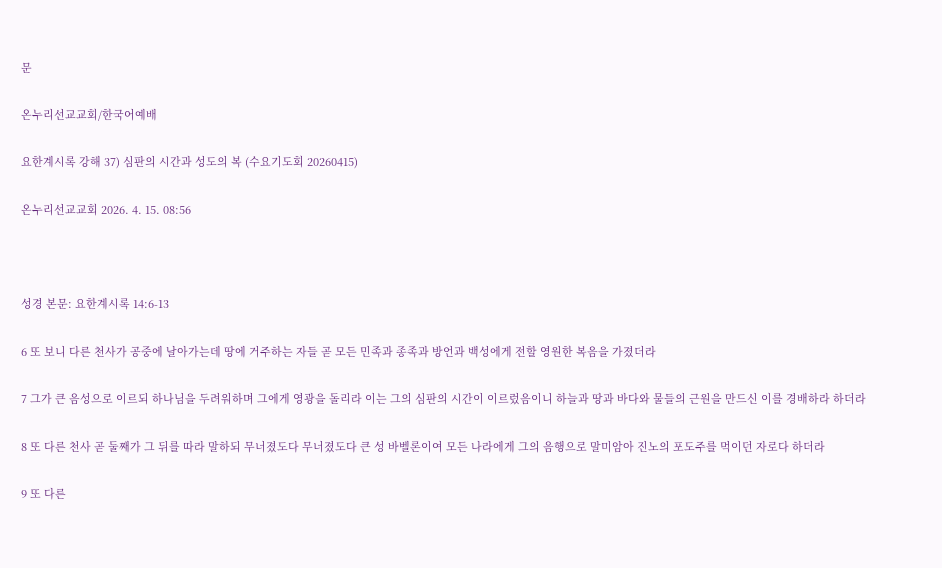문

온누리선교교회/한국어예배

요한계시록 강해 37) 심판의 시간과 성도의 복 (수요기도회 20260415)

온누리선교교회 2026. 4. 15. 08:56



성경 본문: 요한계시록 14:6-13

6 또 보니 다른 천사가 공중에 날아가는데 땅에 거주하는 자들 곧 모든 민족과 종족과 방언과 백성에게 전할 영원한 복음을 가졌더라

7 그가 큰 음성으로 이르되 하나님을 두려워하며 그에게 영광을 돌리라 이는 그의 심판의 시간이 이르렀음이니 하늘과 땅과 바다와 물들의 근원을 만드신 이를 경배하라 하더라

8 또 다른 천사 곧 둘째가 그 뒤를 따라 말하되 무너졌도다 무너졌도다 큰 성 바벨론이여 모든 나라에게 그의 음행으로 말미암아 진노의 포도주를 먹이던 자로다 하더라

9 또 다른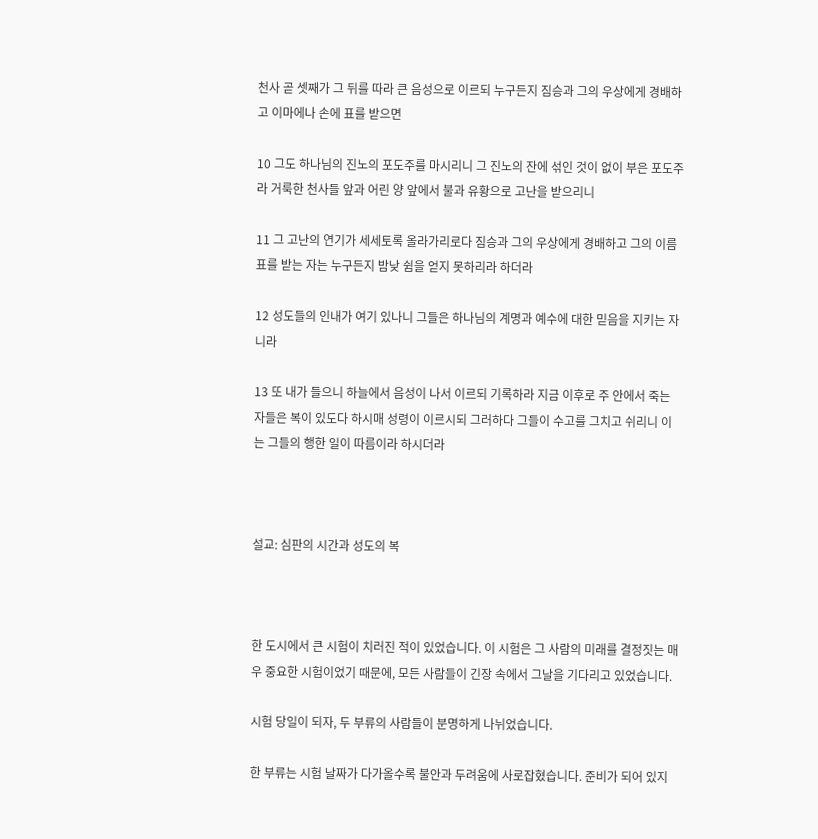천사 곧 셋째가 그 뒤를 따라 큰 음성으로 이르되 누구든지 짐승과 그의 우상에게 경배하고 이마에나 손에 표를 받으면

10 그도 하나님의 진노의 포도주를 마시리니 그 진노의 잔에 섞인 것이 없이 부은 포도주라 거룩한 천사들 앞과 어린 양 앞에서 불과 유황으로 고난을 받으리니

11 그 고난의 연기가 세세토록 올라가리로다 짐승과 그의 우상에게 경배하고 그의 이름 표를 받는 자는 누구든지 밤낮 쉼을 얻지 못하리라 하더라

12 성도들의 인내가 여기 있나니 그들은 하나님의 계명과 예수에 대한 믿음을 지키는 자니라

13 또 내가 들으니 하늘에서 음성이 나서 이르되 기록하라 지금 이후로 주 안에서 죽는 자들은 복이 있도다 하시매 성령이 이르시되 그러하다 그들이 수고를 그치고 쉬리니 이는 그들의 행한 일이 따름이라 하시더라



설교: 심판의 시간과 성도의 복



한 도시에서 큰 시험이 치러진 적이 있었습니다. 이 시험은 그 사람의 미래를 결정짓는 매우 중요한 시험이었기 때문에, 모든 사람들이 긴장 속에서 그날을 기다리고 있었습니다.

시험 당일이 되자, 두 부류의 사람들이 분명하게 나뉘었습니다.

한 부류는 시험 날짜가 다가올수록 불안과 두려움에 사로잡혔습니다. 준비가 되어 있지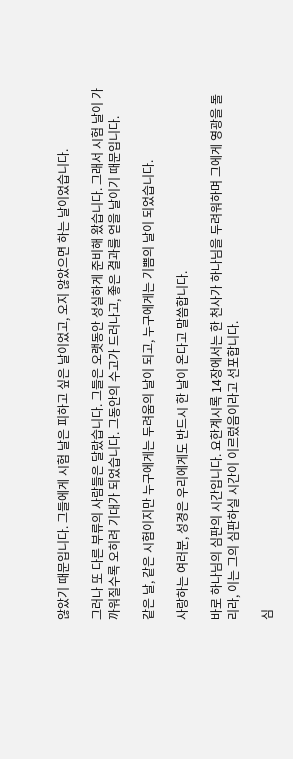않았기 때문입니다. 그들에게 시험 날은 피하고 싶은 날이었고, 오지 않았으면 하는 날이었습니다.

그러나 또 다른 부류의 사람들은 달랐습니다. 그들은 오랫동안 성실하게 준비해 왔습니다. 그래서 시험 날이 가까워질수록 오히려 기대가 되었습니다. 그동안의 수고가 드러나고, 좋은 결과를 얻을 날이기 때문입니다.

같은 날, 같은 시험이지만 누구에게는 두려움의 날이 되고, 누구에게는 기쁨의 날이 되었습니다.

사랑하는 여러분, 성경은 우리에게도 반드시 한 날이 온다고 말씀합니다.

바로 하나님의 심판의 시간입니다. 요한계시록 14장에서는 한 천사가 하나님을 두려워하며 그에게 영광을 돌리라, 이는 그의 심판하실 시간이 이르렀음이라고 선포합니다.

심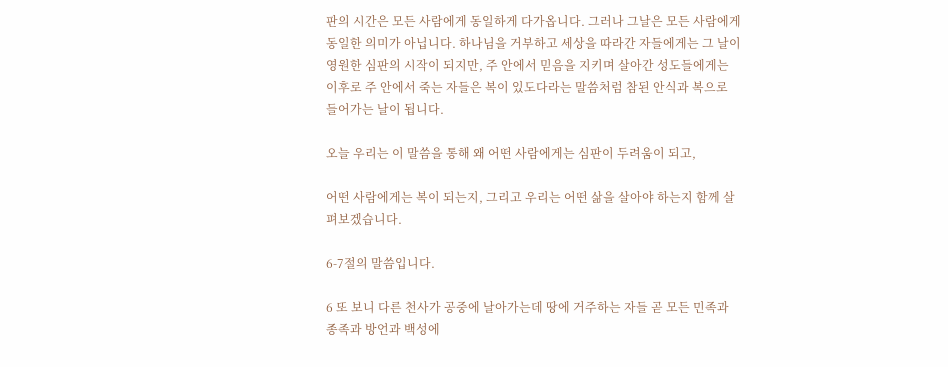판의 시간은 모든 사람에게 동일하게 다가옵니다. 그러나 그날은 모든 사람에게 동일한 의미가 아닙니다. 하나님을 거부하고 세상을 따라간 자들에게는 그 날이 영원한 심판의 시작이 되지만, 주 안에서 믿음을 지키며 살아간 성도들에게는 이후로 주 안에서 죽는 자들은 복이 있도다라는 말씀처럼 참된 안식과 복으로 들어가는 날이 됩니다.

오늘 우리는 이 말씀을 통해 왜 어떤 사람에게는 심판이 두려움이 되고,

어떤 사람에게는 복이 되는지, 그리고 우리는 어떤 삶을 살아야 하는지 함께 살펴보겠습니다.

6-7절의 말씀입니다.

6 또 보니 다른 천사가 공중에 날아가는데 땅에 거주하는 자들 곧 모든 민족과 종족과 방언과 백성에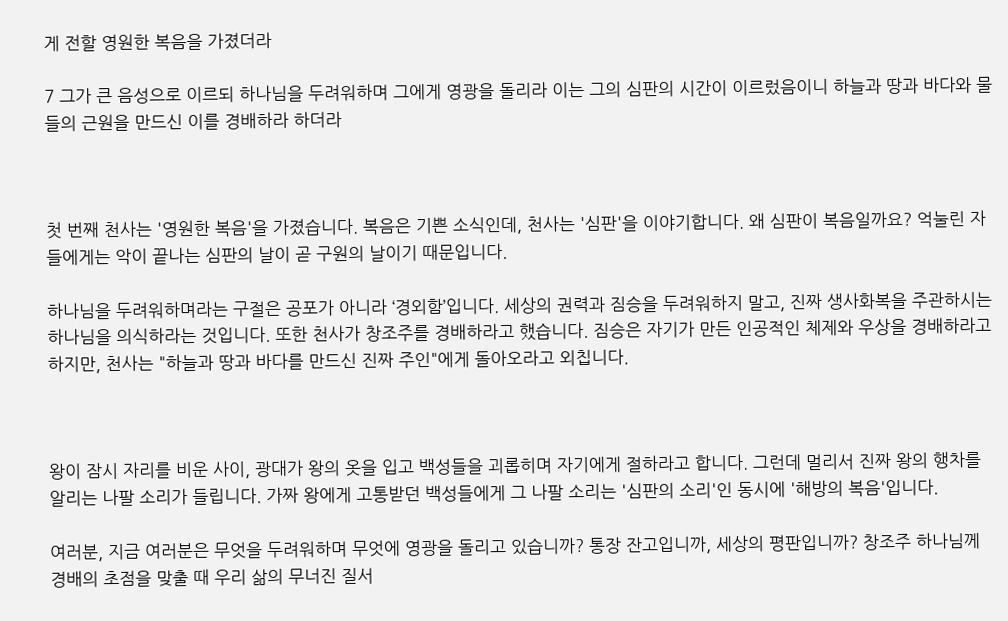게 전할 영원한 복음을 가졌더라

7 그가 큰 음성으로 이르되 하나님을 두려워하며 그에게 영광을 돌리라 이는 그의 심판의 시간이 이르렀음이니 하늘과 땅과 바다와 물들의 근원을 만드신 이를 경배하라 하더라



첫 번째 천사는 '영원한 복음'을 가졌습니다. 복음은 기쁜 소식인데, 천사는 '심판'을 이야기합니다. 왜 심판이 복음일까요? 억눌린 자들에게는 악이 끝나는 심판의 날이 곧 구원의 날이기 때문입니다.

하나님을 두려워하며라는 구절은 공포가 아니라 ‘경외함’입니다. 세상의 권력과 짐승을 두려워하지 말고, 진짜 생사화복을 주관하시는 하나님을 의식하라는 것입니다. 또한 천사가 창조주를 경배하라고 했습니다. 짐승은 자기가 만든 인공적인 체제와 우상을 경배하라고 하지만, 천사는 "하늘과 땅과 바다를 만드신 진짜 주인"에게 돌아오라고 외칩니다.



왕이 잠시 자리를 비운 사이, 광대가 왕의 옷을 입고 백성들을 괴롭히며 자기에게 절하라고 합니다. 그런데 멀리서 진짜 왕의 행차를 알리는 나팔 소리가 들립니다. 가짜 왕에게 고통받던 백성들에게 그 나팔 소리는 '심판의 소리'인 동시에 '해방의 복음'입니다.

여러분, 지금 여러분은 무엇을 두려워하며 무엇에 영광을 돌리고 있습니까? 통장 잔고입니까, 세상의 평판입니까? 창조주 하나님께 경배의 초점을 맞출 때 우리 삶의 무너진 질서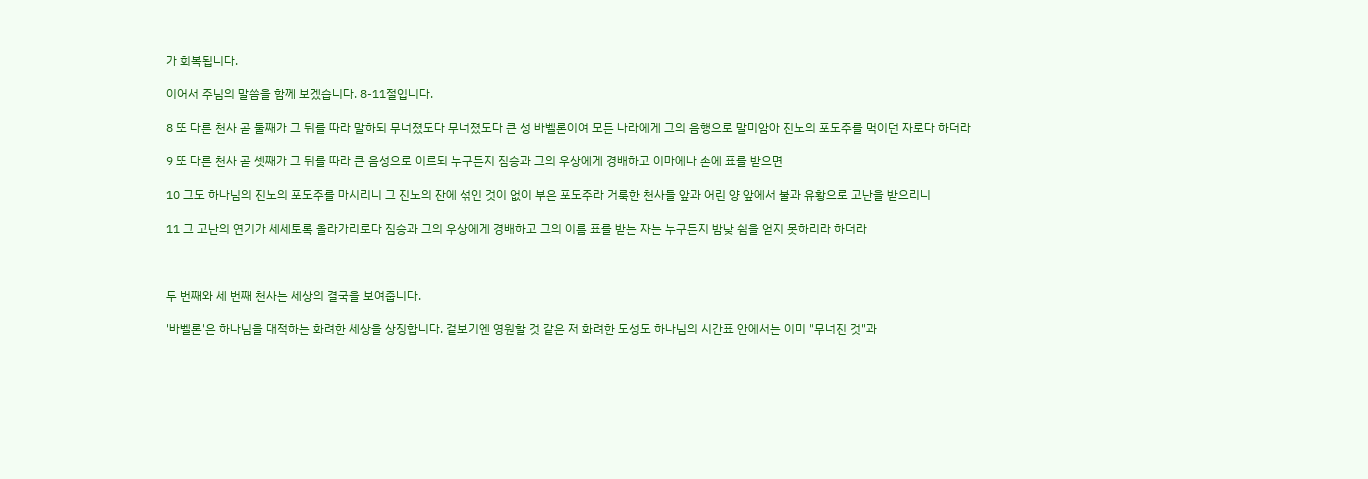가 회복됩니다.

이어서 주님의 말씀을 함께 보겠습니다. 8-11절입니다.

8 또 다른 천사 곧 둘째가 그 뒤를 따라 말하되 무너졌도다 무너졌도다 큰 성 바벨론이여 모든 나라에게 그의 음행으로 말미암아 진노의 포도주를 먹이던 자로다 하더라

9 또 다른 천사 곧 셋째가 그 뒤를 따라 큰 음성으로 이르되 누구든지 짐승과 그의 우상에게 경배하고 이마에나 손에 표를 받으면

10 그도 하나님의 진노의 포도주를 마시리니 그 진노의 잔에 섞인 것이 없이 부은 포도주라 거룩한 천사들 앞과 어린 양 앞에서 불과 유황으로 고난을 받으리니

11 그 고난의 연기가 세세토록 올라가리로다 짐승과 그의 우상에게 경배하고 그의 이름 표를 받는 자는 누구든지 밤낮 쉼을 얻지 못하리라 하더라



두 번째와 세 번째 천사는 세상의 결국을 보여줍니다.

'바벨론'은 하나님을 대적하는 화려한 세상을 상징합니다. 겉보기엔 영원할 것 같은 저 화려한 도성도 하나님의 시간표 안에서는 이미 "무너진 것"과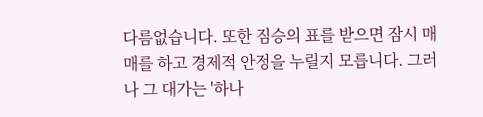다름없습니다. 또한 짐승의 표를 받으면 잠시 매매를 하고 경제적 안정을 누릴지 모릅니다. 그러나 그 대가는 '하나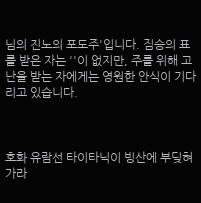님의 진노의 포도주'입니다. 짐승의 표를 받은 자는 ''이 없지만, 주를 위해 고난을 받는 자에게는 영원한 안식이 기다리고 있습니다.



호화 유람선 타이타닉이 빙산에 부딪혀 가라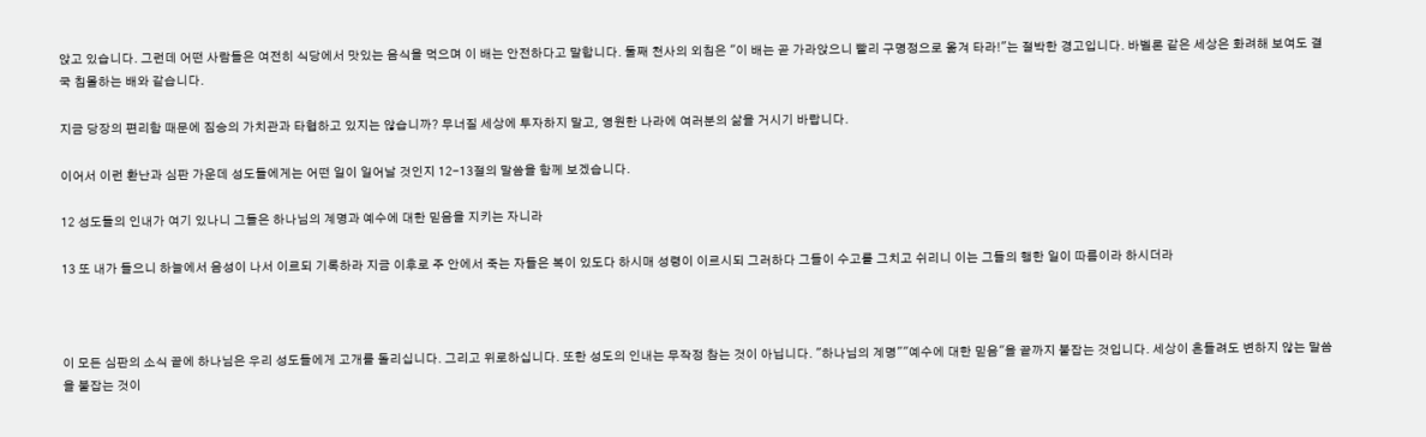앉고 있습니다. 그런데 어떤 사람들은 여전히 식당에서 맛있는 음식을 먹으며 이 배는 안전하다고 말합니다. 둘째 천사의 외침은 "이 배는 곧 가라앉으니 빨리 구명정으로 옮겨 타라!"는 절박한 경고입니다. 바벨론 같은 세상은 화려해 보여도 결국 침몰하는 배와 같습니다.

지금 당장의 편리함 때문에 짐승의 가치관과 타협하고 있지는 않습니까? 무너질 세상에 투자하지 말고, 영원한 나라에 여러분의 삶을 거시기 바랍니다.

이어서 이런 환난과 심판 가운데 성도들에게는 어떤 일이 일어날 것인지 12-13절의 말씀을 함께 보겠습니다.

12 성도들의 인내가 여기 있나니 그들은 하나님의 계명과 예수에 대한 믿음을 지키는 자니라

13 또 내가 들으니 하늘에서 음성이 나서 이르되 기록하라 지금 이후로 주 안에서 죽는 자들은 복이 있도다 하시매 성령이 이르시되 그러하다 그들이 수고를 그치고 쉬리니 이는 그들의 행한 일이 따름이라 하시더라



이 모든 심판의 소식 끝에 하나님은 우리 성도들에게 고개를 돌리십니다. 그리고 위로하십니다. 또한 성도의 인내는 무작정 참는 것이 아닙니다. "하나님의 계명""예수에 대한 믿음"을 끝까지 붙잡는 것입니다. 세상이 흔들려도 변하지 않는 말씀을 붙잡는 것이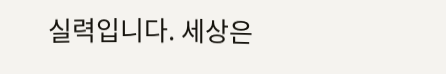실력입니다. 세상은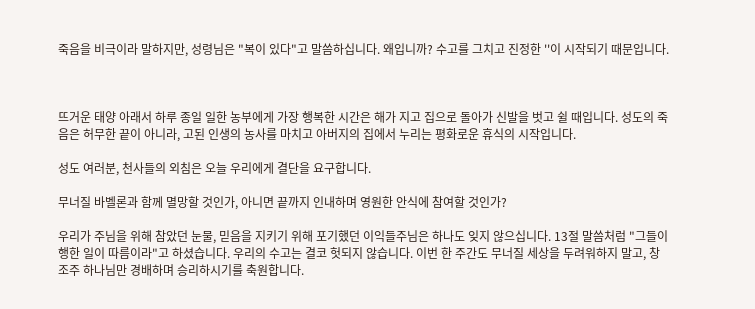죽음을 비극이라 말하지만, 성령님은 "복이 있다"고 말씀하십니다. 왜입니까? 수고를 그치고 진정한 ''이 시작되기 때문입니다.



뜨거운 태양 아래서 하루 종일 일한 농부에게 가장 행복한 시간은 해가 지고 집으로 돌아가 신발을 벗고 쉴 때입니다. 성도의 죽음은 허무한 끝이 아니라, 고된 인생의 농사를 마치고 아버지의 집에서 누리는 평화로운 휴식의 시작입니다.

성도 여러분, 천사들의 외침은 오늘 우리에게 결단을 요구합니다.

무너질 바벨론과 함께 멸망할 것인가, 아니면 끝까지 인내하며 영원한 안식에 참여할 것인가?

우리가 주님을 위해 참았던 눈물, 믿음을 지키기 위해 포기했던 이익들주님은 하나도 잊지 않으십니다. 13절 말씀처럼 "그들이 행한 일이 따름이라"고 하셨습니다. 우리의 수고는 결코 헛되지 않습니다. 이번 한 주간도 무너질 세상을 두려워하지 말고, 창조주 하나님만 경배하며 승리하시기를 축원합니다.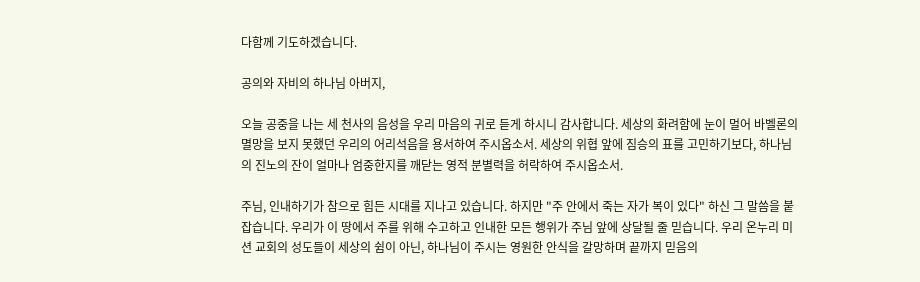다함께 기도하겠습니다.

공의와 자비의 하나님 아버지,

오늘 공중을 나는 세 천사의 음성을 우리 마음의 귀로 듣게 하시니 감사합니다. 세상의 화려함에 눈이 멀어 바벨론의 멸망을 보지 못했던 우리의 어리석음을 용서하여 주시옵소서. 세상의 위협 앞에 짐승의 표를 고민하기보다, 하나님의 진노의 잔이 얼마나 엄중한지를 깨닫는 영적 분별력을 허락하여 주시옵소서.

주님, 인내하기가 참으로 힘든 시대를 지나고 있습니다. 하지만 "주 안에서 죽는 자가 복이 있다" 하신 그 말씀을 붙잡습니다. 우리가 이 땅에서 주를 위해 수고하고 인내한 모든 행위가 주님 앞에 상달될 줄 믿습니다. 우리 온누리 미션 교회의 성도들이 세상의 쉼이 아닌, 하나님이 주시는 영원한 안식을 갈망하며 끝까지 믿음의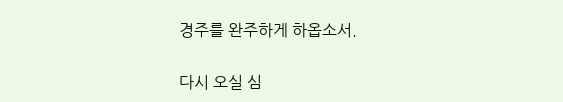경주를 완주하게 하옵소서.

다시 오실 심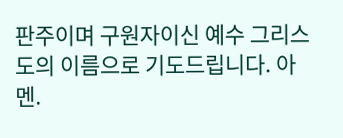판주이며 구원자이신 예수 그리스도의 이름으로 기도드립니다. 아멘.